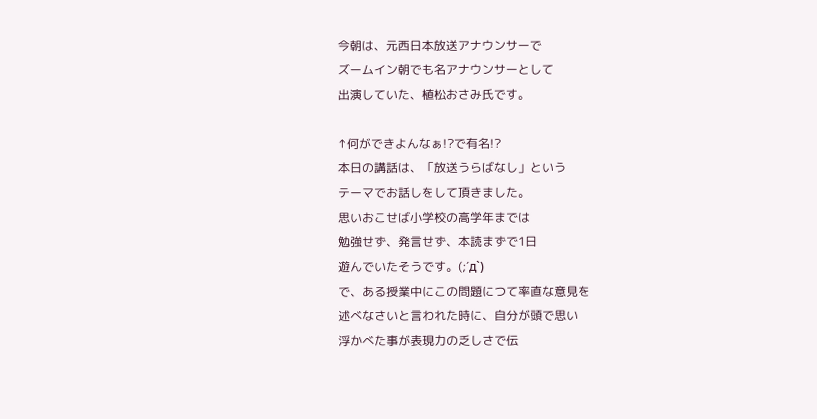今朝は、元西日本放送アナウンサーで
ズームイン朝でも名アナウンサーとして
出演していた、植松おさみ氏です。

↑何ができよんなぁ!?で有名!?
本日の講話は、「放送うらばなし」という
テーマでお話しをして頂きました。
思いおこせば小学校の高学年までは
勉強せず、発言せず、本読まずで1日
遊んでいたそうです。(;´д`)
で、ある授業中にこの問題につて率直な意見を
述べなさいと言われた時に、自分が頭で思い
浮かべた事が表現力の乏しさで伝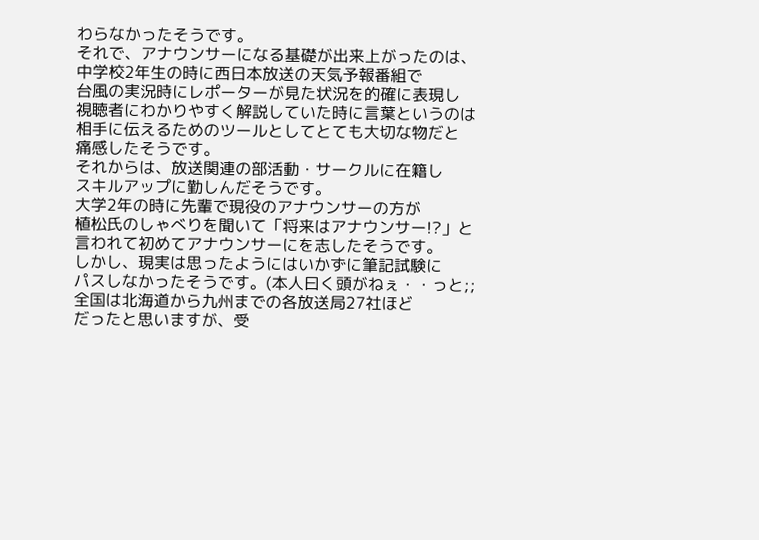わらなかったそうです。
それで、アナウンサーになる基礎が出来上がったのは、
中学校2年生の時に西日本放送の天気予報番組で
台風の実況時にレポーターが見た状況を的確に表現し
視聴者にわかりやすく解説していた時に言葉というのは
相手に伝えるためのツールとしてとても大切な物だと
痛感したそうです。
それからは、放送関連の部活動・サークルに在籍し
スキルアップに勤しんだそうです。
大学2年の時に先輩で現役のアナウンサーの方が
植松氏のしゃべりを聞いて「将来はアナウンサー!?」と
言われて初めてアナウンサーにを志したそうです。
しかし、現実は思ったようにはいかずに筆記試験に
パスしなかったそうです。(本人曰く頭がねぇ・・っと;;
全国は北海道から九州までの各放送局27社ほど
だったと思いますが、受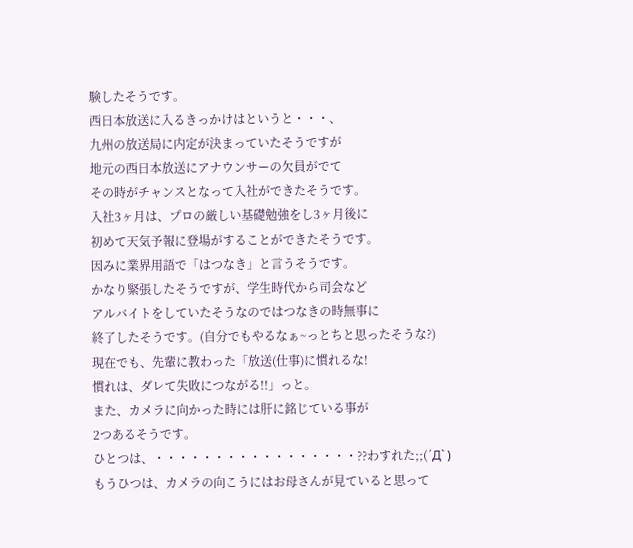験したそうです。
西日本放送に入るきっかけはというと・・・、
九州の放送局に内定が決まっていたそうですが
地元の西日本放送にアナウンサーの欠員がでて
その時がチャンスとなって入社ができたそうです。
入社3ヶ月は、プロの厳しい基礎勉強をし3ヶ月後に
初めて天気予報に登場がすることができたそうです。
因みに業界用語で「はつなき」と言うそうです。
かなり緊張したそうですが、学生時代から司会など
アルバイトをしていたそうなのではつなきの時無事に
終了したそうです。(自分でもやるなぁ~っとちと思ったそうな?)
現在でも、先輩に教わった「放送(仕事)に慣れるな!
慣れは、ダレて失敗につながる!!」っと。
また、カメラに向かった時には肝に銘じている事が
2つあるそうです。
ひとつは、・・・・・・・・・・・・・・・・・??わすれた;;(´Д` )
もうひつは、カメラの向こうにはお母さんが見ていると思って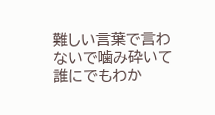難しい言葉で言わないで噛み砕いて誰にでもわか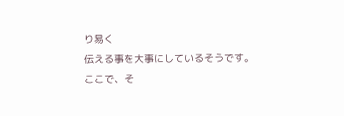り易く
伝える事を大事にしているそうです。
ここで、そ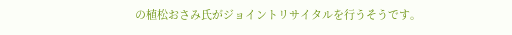の植松おさみ氏がジョイントリサイタルを行うそうです。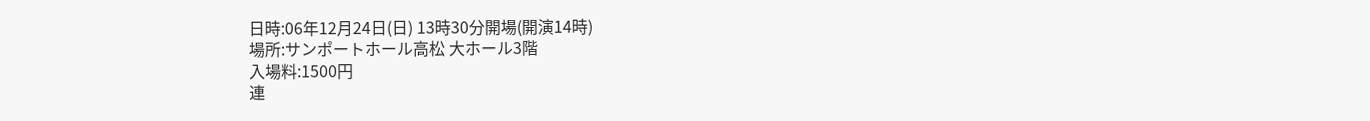日時:06年12月24日(日) 13時30分開場(開演14時)
場所:サンポートホール高松 大ホール3階
入場料:1500円
連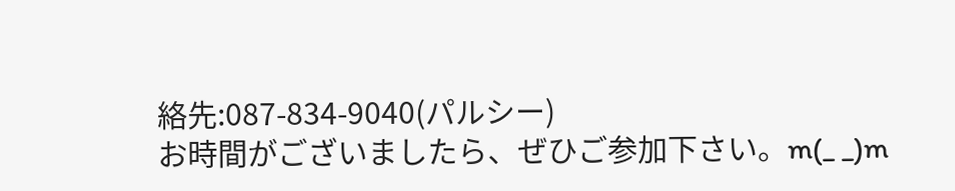絡先:087-834-9040(パルシー)
お時間がございましたら、ぜひご参加下さい。m(_ _)m